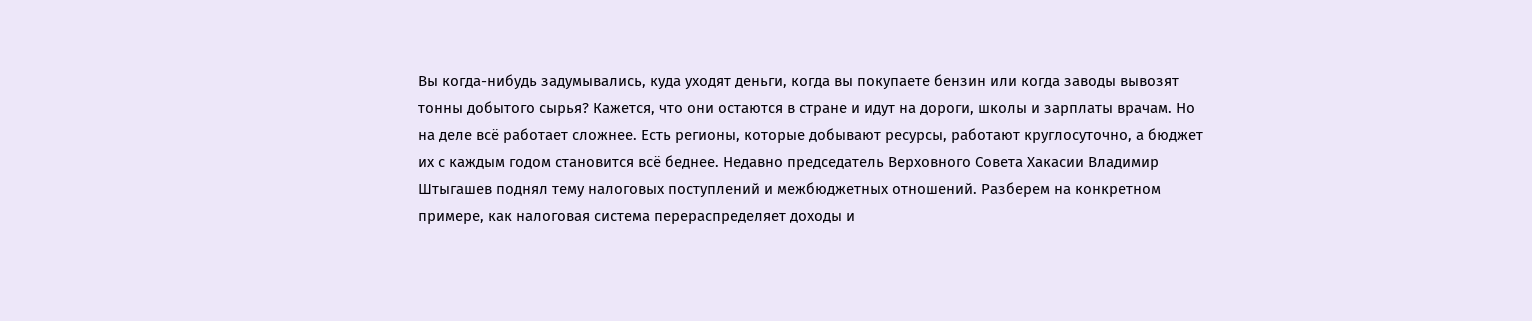Вы когда-нибудь задумывались, куда уходят деньги, когда вы покупаете бензин или когда заводы вывозят тонны добытого сырья? Кажется, что они остаются в стране и идут на дороги, школы и зарплаты врачам. Но на деле всё работает сложнее. Есть регионы, которые добывают ресурсы, работают круглосуточно, а бюджет их с каждым годом становится всё беднее. Недавно председатель Верховного Совета Хакасии Владимир Штыгашев поднял тему налоговых поступлений и межбюджетных отношений. Разберем на конкретном примере, как налоговая система перераспределяет доходы и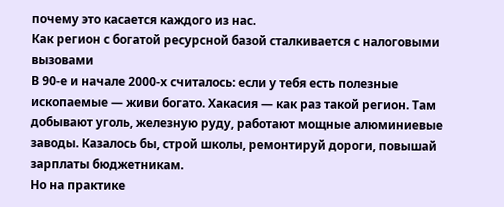почему это касается каждого из нас.
Как регион с богатой ресурсной базой сталкивается с налоговыми вызовами
В 90-е и начале 2000-х считалось: если у тебя есть полезные ископаемые — живи богато. Хакасия — как раз такой регион. Там добывают уголь, железную руду, работают мощные алюминиевые заводы. Казалось бы, строй школы, ремонтируй дороги, повышай зарплаты бюджетникам.
Но на практике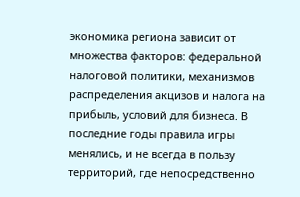экономика региона зависит от множества факторов: федеральной налоговой политики, механизмов распределения акцизов и налога на прибыль, условий для бизнеса. В последние годы правила игры менялись, и не всегда в пользу территорий, где непосредственно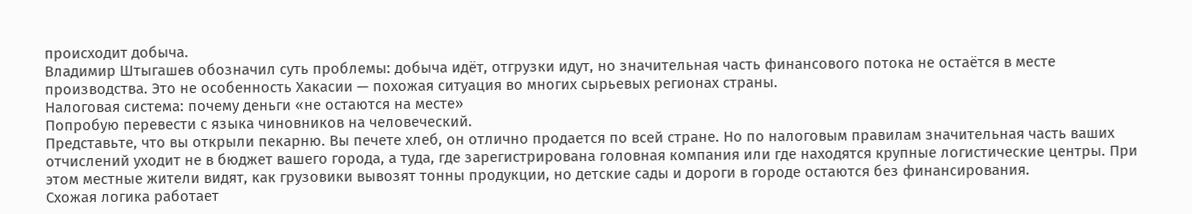происходит добыча.
Владимир Штыгашев обозначил суть проблемы: добыча идёт, отгрузки идут, но значительная часть финансового потока не остаётся в месте производства. Это не особенность Хакасии — похожая ситуация во многих сырьевых регионах страны.
Налоговая система: почему деньги «не остаются на месте»
Попробую перевести с языка чиновников на человеческий.
Представьте, что вы открыли пекарню. Вы печете хлеб, он отлично продается по всей стране. Но по налоговым правилам значительная часть ваших отчислений уходит не в бюджет вашего города, а туда, где зарегистрирована головная компания или где находятся крупные логистические центры. При этом местные жители видят, как грузовики вывозят тонны продукции, но детские сады и дороги в городе остаются без финансирования.
Схожая логика работает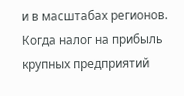и в масштабах регионов. Когда налог на прибыль крупных предприятий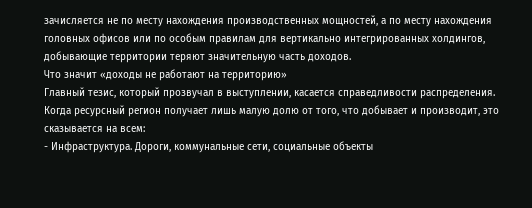зачисляется не по месту нахождения производственных мощностей, а по месту нахождения головных офисов или по особым правилам для вертикально интегрированных холдингов, добывающие территории теряют значительную часть доходов.
Что значит «доходы не работают на территорию»
Главный тезис, который прозвучал в выступлении, касается справедливости распределения. Когда ресурсный регион получает лишь малую долю от того, что добывает и производит, это сказывается на всем:
- Инфраструктура. Дороги, коммунальные сети, социальные объекты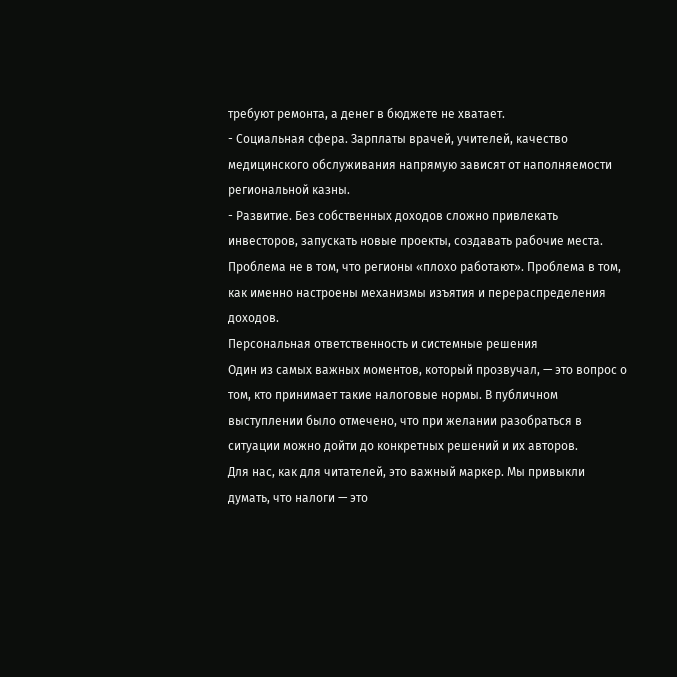требуют ремонта, а денег в бюджете не хватает.
- Социальная сфера. Зарплаты врачей, учителей, качество медицинского обслуживания напрямую зависят от наполняемости региональной казны.
- Развитие. Без собственных доходов сложно привлекать инвесторов, запускать новые проекты, создавать рабочие места.
Проблема не в том, что регионы «плохо работают». Проблема в том, как именно настроены механизмы изъятия и перераспределения доходов.
Персональная ответственность и системные решения
Один из самых важных моментов, который прозвучал, — это вопрос о том, кто принимает такие налоговые нормы. В публичном выступлении было отмечено, что при желании разобраться в ситуации можно дойти до конкретных решений и их авторов.
Для нас, как для читателей, это важный маркер. Мы привыкли думать, что налоги — это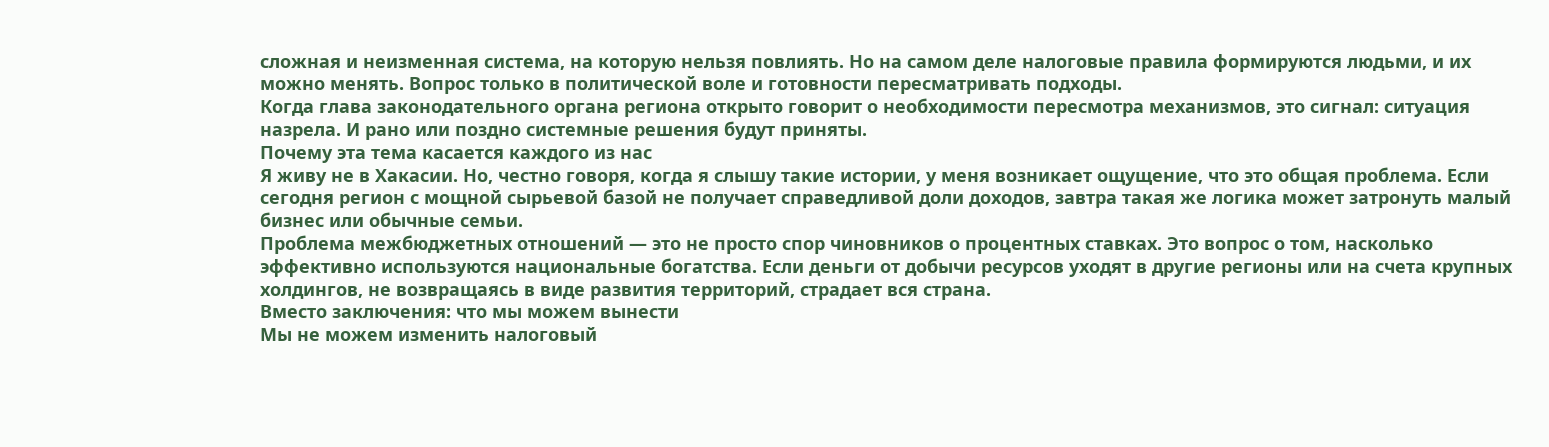сложная и неизменная система, на которую нельзя повлиять. Но на самом деле налоговые правила формируются людьми, и их можно менять. Вопрос только в политической воле и готовности пересматривать подходы.
Когда глава законодательного органа региона открыто говорит о необходимости пересмотра механизмов, это сигнал: ситуация назрела. И рано или поздно системные решения будут приняты.
Почему эта тема касается каждого из нас
Я живу не в Хакасии. Но, честно говоря, когда я слышу такие истории, у меня возникает ощущение, что это общая проблема. Если сегодня регион с мощной сырьевой базой не получает справедливой доли доходов, завтра такая же логика может затронуть малый бизнес или обычные семьи.
Проблема межбюджетных отношений — это не просто спор чиновников о процентных ставках. Это вопрос о том, насколько эффективно используются национальные богатства. Если деньги от добычи ресурсов уходят в другие регионы или на счета крупных холдингов, не возвращаясь в виде развития территорий, страдает вся страна.
Вместо заключения: что мы можем вынести
Мы не можем изменить налоговый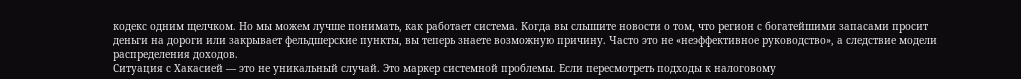кодекс одним щелчком. Но мы можем лучше понимать, как работает система. Когда вы слышите новости о том, что регион с богатейшими запасами просит деньги на дороги или закрывает фельдшерские пункты, вы теперь знаете возможную причину. Часто это не «неэффективное руководство», а следствие модели распределения доходов.
Ситуация с Хакасией — это не уникальный случай. Это маркер системной проблемы. Если пересмотреть подходы к налоговому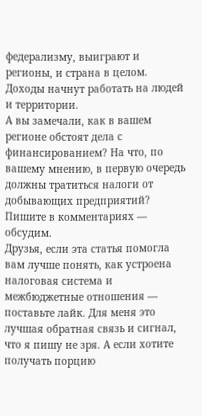федерализму, выиграют и регионы, и страна в целом. Доходы начнут работать на людей и территории.
А вы замечали, как в вашем регионе обстоят дела с финансированием? На что, по вашему мнению, в первую очередь должны тратиться налоги от добывающих предприятий? Пишите в комментариях — обсудим.
Друзья, если эта статья помогла вам лучше понять, как устроена налоговая система и межбюджетные отношения — поставьте лайк. Для меня это лучшая обратная связь и сигнал, что я пишу не зря. А если хотите получать порцию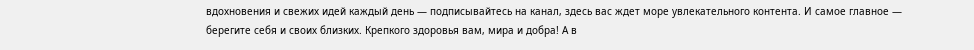вдохновения и свежих идей каждый день — подписывайтесь на канал, здесь вас ждет море увлекательного контента. И самое главное — берегите себя и своих близких. Крепкого здоровья вам, мира и добра! А в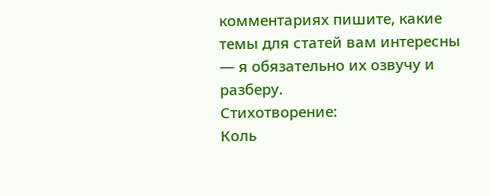комментариях пишите, какие темы для статей вам интересны — я обязательно их озвучу и разберу.
Стихотворение:
Коль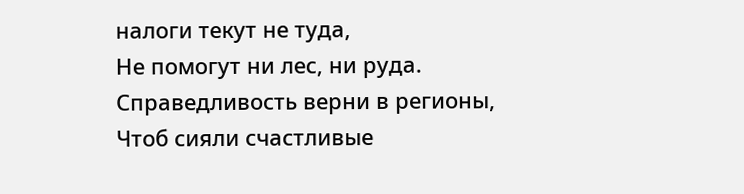налоги текут не туда,
Не помогут ни лес, ни руда.
Справедливость верни в регионы,
Чтоб сияли счастливые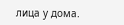лица у дома.